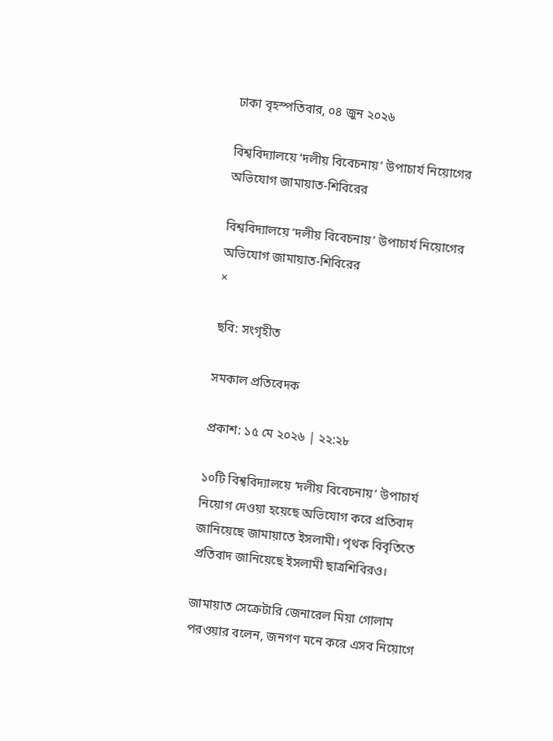ঢাকা বৃহস্পতিবার, ০৪ জুন ২০২৬

বিশ্ববিদ্যালয়ে ‘দলীয় বিবেচনায়’ উপাচার্য নিয়োগের অভিযোগ জামায়াত-শিবিরের

বিশ্ববিদ্যালয়ে ‘দলীয় বিবেচনায়’ উপাচার্য নিয়োগের অভিযোগ জামায়াত-শিবিরের
×

ছবি: সংগৃহীত

সমকাল প্রতিবেদক

প্রকাশ: ১৫ মে ২০২৬ | ২২:২৮

১০টি বিশ্ববিদ্যালয়ে ‘দলীয় বিবেচনায়’ উপাচার্য নিয়োগ দেওয়া হয়েছে অভিযোগ করে প্রতিবাদ জানিয়েছে জামায়াতে ইসলামী। পৃথক বিবৃতিতে প্রতিবাদ জানিয়েছে ইসলামী ছাত্রশিবিরও।

জামায়াত সেক্রেটারি জেনারেল মিয়া গোলাম পরওয়ার বলেন, জনগণ মনে করে এসব নিয়োগে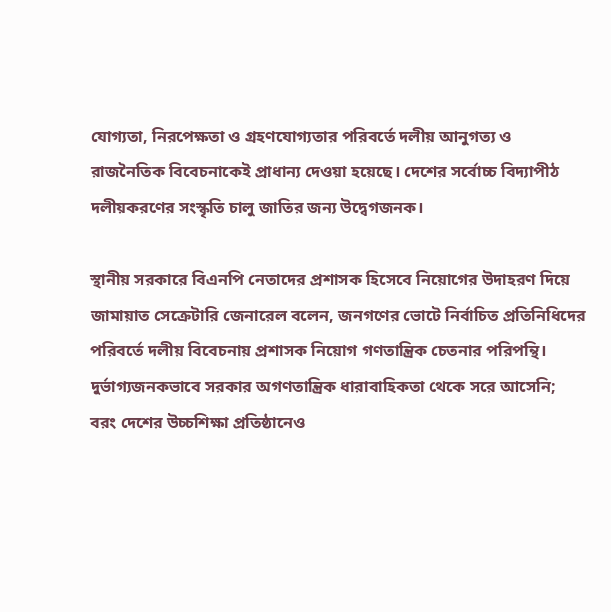যোগ্যতা, নিরপেক্ষতা ও গ্রহণযোগ্যতার পরিবর্তে দলীয় আনুগত্য ও রাজনৈতিক বিবেচনাকেই প্রাধান্য দেওয়া হয়েছে। দেশের সর্বোচ্চ বিদ্যাপীঠ দলীয়করণের সংস্কৃতি চালু জাতির জন্য উদ্বেগজনক।

স্থানীয় সরকারে বিএনপি নেতাদের প্রশাসক হিসেবে নিয়োগের উদাহরণ দিয়ে জামায়াত সেক্রেটারি জেনারেল বলেন, জনগণের ভোটে নির্বাচিত প্রতিনিধিদের পরিবর্তে দলীয় বিবেচনায় প্রশাসক নিয়োগ গণতান্ত্রিক চেতনার পরিপন্থি। দুর্ভাগ্যজনকভাবে সরকার অগণতান্ত্রিক ধারাবাহিকতা থেকে সরে আসেনি; বরং দেশের উচ্চশিক্ষা প্রতিষ্ঠানেও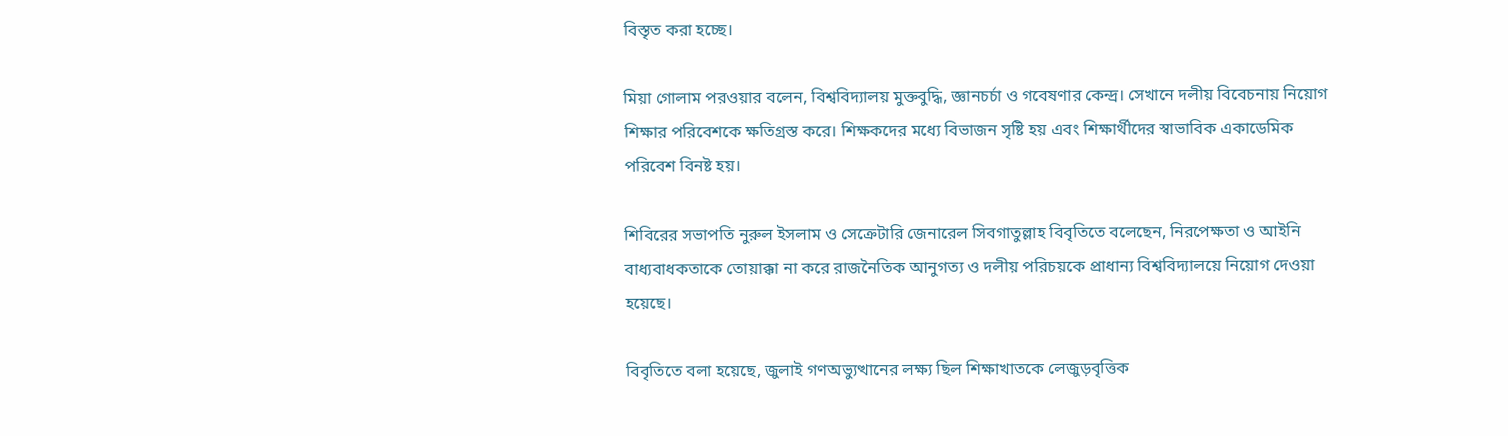বিস্তৃত করা হচ্ছে।

মিয়া গোলাম পরওয়ার বলেন, বিশ্ববিদ্যালয় মুক্তবুদ্ধি, জ্ঞানচর্চা ও গবেষণার কেন্দ্র। সেখানে দলীয় বিবেচনায় নিয়োগ শিক্ষার পরিবেশকে ক্ষতিগ্রস্ত করে। শিক্ষকদের মধ্যে বিভাজন সৃষ্টি হয় এবং শিক্ষার্থীদের স্বাভাবিক একাডেমিক পরিবেশ বিনষ্ট হয়।

শিবিরের সভাপতি নুরুল ইসলাম ও সেক্রেটারি জেনারেল সিবগাতুল্লাহ বিবৃতিতে বলেছেন, নিরপেক্ষতা ও আইনি বাধ্যবাধকতাকে তোয়াক্কা না করে রাজনৈতিক আনুগত্য ও দলীয় পরিচয়কে প্রাধান্য বিশ্ববিদ্যালয়ে নিয়োগ দেওয়া হয়েছে।

বিবৃতিতে বলা হয়েছে, জুলাই গণঅভ্যুত্থানের লক্ষ্য ছিল শিক্ষাখাতকে লেজুড়বৃত্তিক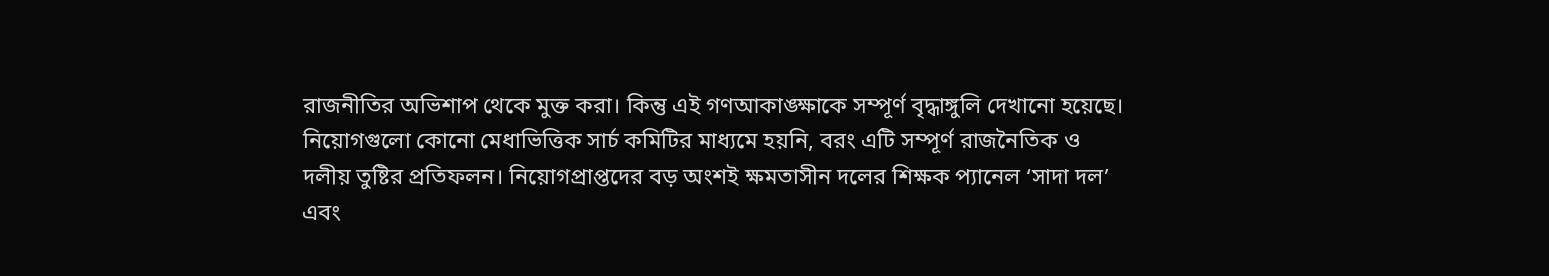রাজনীতির অভিশাপ থেকে মুক্ত করা। কিন্তু এই গণআকাঙ্ক্ষাকে সম্পূর্ণ বৃদ্ধাঙ্গুলি দেখানো হয়েছে। নিয়োগগুলো কোনো মেধাভিত্তিক সার্চ কমিটির মাধ্যমে হয়নি, বরং এটি সম্পূর্ণ রাজনৈতিক ও দলীয় তুষ্টির প্রতিফলন। নিয়োগপ্রাপ্তদের বড় অংশই ক্ষমতাসীন দলের শিক্ষক প্যানেল ‘সাদা দল’ এবং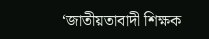‘জাতীয়তাবাদী শিক্ষক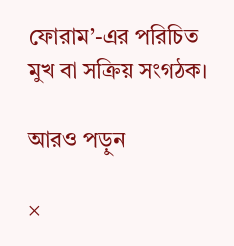ফোরাম’-এর পরিচিত মুখ বা সক্রিয় সংগঠক।

আরও পড়ুন

×